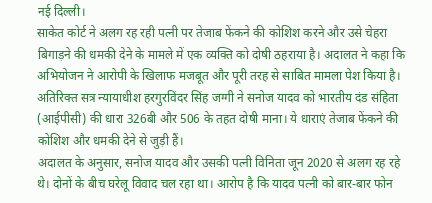नई दिल्ली।
साकेत कोर्ट ने अलग रह रही पत्नी पर तेजाब फेंकने की कोशिश करने और उसे चेहरा बिगाड़ने की धमकी देने के मामले में एक व्यक्ति को दोषी ठहराया है। अदालत ने कहा कि अभियोजन ने आरोपी के खिलाफ मजबूत और पूरी तरह से साबित मामला पेश किया है। अतिरिक्त सत्र न्यायाधीश हरगुरविंदर सिंह जग्गी ने सनोज यादव को भारतीय दंड संहिता (आईपीसी) की धारा 326बी और 506 के तहत दोषी माना। ये धाराएं तेजाब फेंकने की कोशिश और धमकी देने से जुड़ी हैं।
अदालत के अनुसार, सनोज यादव और उसकी पत्नी विनिता जून 2020 से अलग रह रहे थे। दोनों के बीच घरेलू विवाद चल रहा था। आरोप है कि यादव पत्नी को बार-बार फोन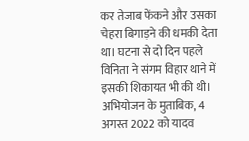कर तेजाब फेंकने और उसका चेहरा बिगाड़ने की धमकी देता था। घटना से दो दिन पहले विनिता ने संगम विहार थाने में इसकी शिकायत भी की थी। अभियोजन के मुताबिक, 4 अगस्त 2022 को यादव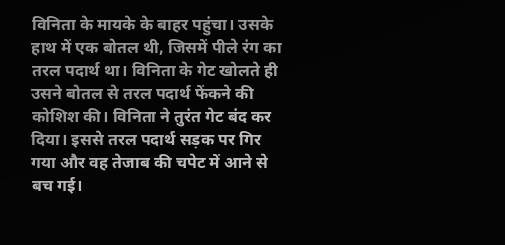विनिता के मायके के बाहर पहुंचा। उसके हाथ में एक बोतल थी, जिसमें पीले रंग का तरल पदार्थ था। विनिता के गेट खोलते ही उसने बोतल से तरल पदार्थ फेंकने की कोशिश की। विनिता ने तुरंत गेट बंद कर दिया। इससे तरल पदार्थ सड़क पर गिर गया और वह तेजाब की चपेट में आने से बच गई।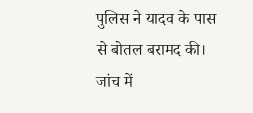पुलिस ने यादव के पास से बोतल बरामद की। जांच में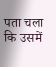पता चला कि उसमें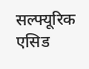सल्फ्यूरिक एसिड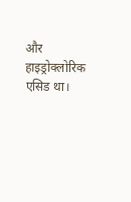और हाइड्रोक्लोरिक एसिड था।